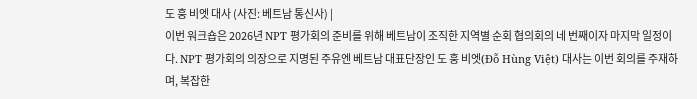도 훙 비엣 대사 (사진: 베트남 통신사) |
이번 워크숍은 2026년 NPT 평가회의 준비를 위해 베트남이 조직한 지역별 순회 협의회의 네 번째이자 마지막 일정이다. NPT 평가회의 의장으로 지명된 주유엔 베트남 대표단장인 도 훙 비엣(Đỗ Hùng Việt) 대사는 이번 회의를 주재하며, 복잡한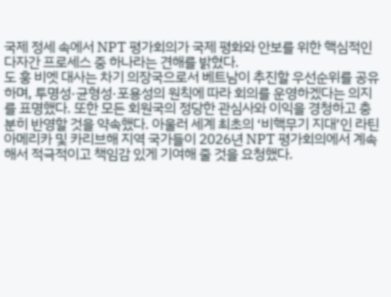국제 정세 속에서 NPT 평가회의가 국제 평화와 안보를 위한 핵심적인 다자간 프로세스 중 하나라는 견해를 밝혔다.
도 훙 비엣 대사는 차기 의장국으로서 베트남이 추진할 우선순위를 공유하며, 투명성·균형성·포용성의 원칙에 따라 회의를 운영하겠다는 의지를 표명했다. 또한 모든 회원국의 정당한 관심사와 이익을 경청하고 충분히 반영할 것을 약속했다. 아울러 세계 최초의 ‘비핵무기 지대’인 라틴아메리카 및 카리브해 지역 국가들이 2026년 NPT 평가회의에서 계속해서 적극적이고 책임감 있게 기여해 줄 것을 요청했다.